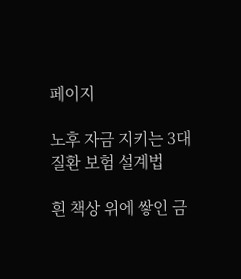페이지

노후 자금 지키는 3대 질환 보험 설계법

흰 책상 위에 쌓인 금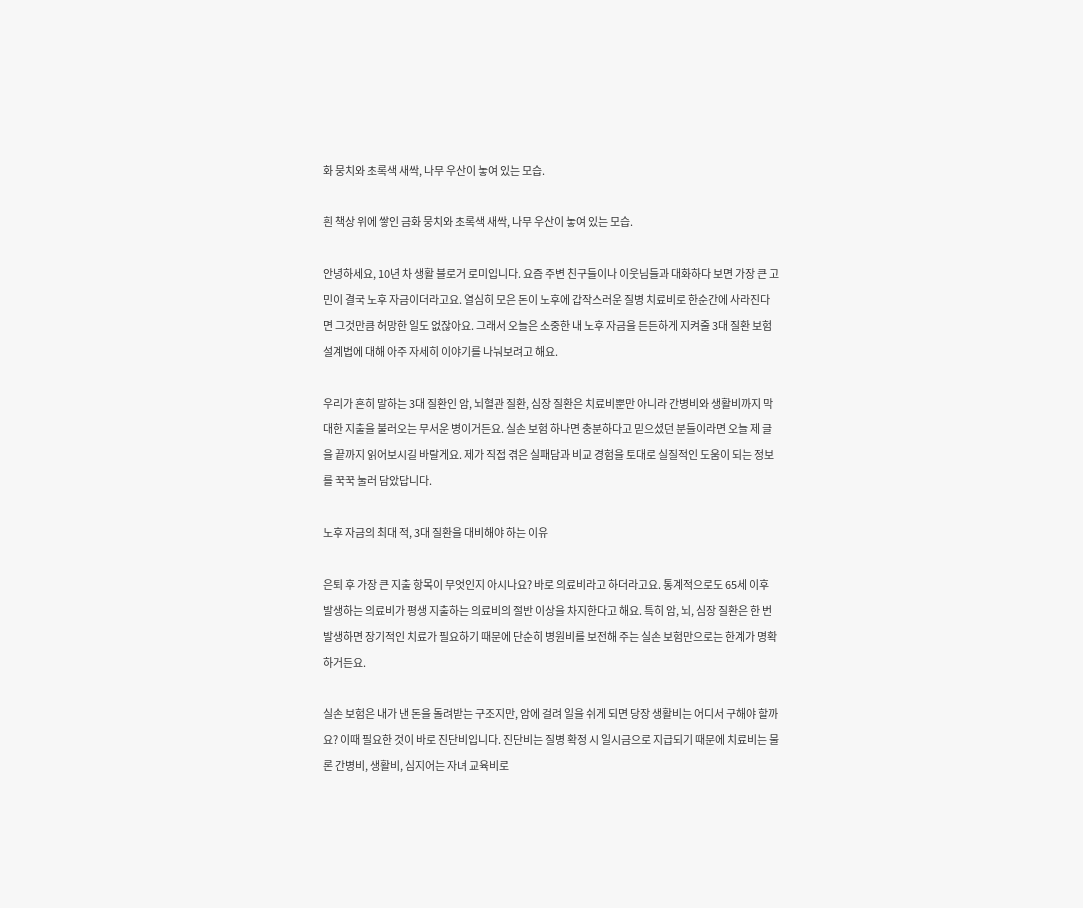화 뭉치와 초록색 새싹, 나무 우산이 놓여 있는 모습.

흰 책상 위에 쌓인 금화 뭉치와 초록색 새싹, 나무 우산이 놓여 있는 모습.

안녕하세요, 10년 차 생활 블로거 로미입니다. 요즘 주변 친구들이나 이웃님들과 대화하다 보면 가장 큰 고민이 결국 노후 자금이더라고요. 열심히 모은 돈이 노후에 갑작스러운 질병 치료비로 한순간에 사라진다면 그것만큼 허망한 일도 없잖아요. 그래서 오늘은 소중한 내 노후 자금을 든든하게 지켜줄 3대 질환 보험 설계법에 대해 아주 자세히 이야기를 나눠보려고 해요.

우리가 흔히 말하는 3대 질환인 암, 뇌혈관 질환, 심장 질환은 치료비뿐만 아니라 간병비와 생활비까지 막대한 지출을 불러오는 무서운 병이거든요. 실손 보험 하나면 충분하다고 믿으셨던 분들이라면 오늘 제 글을 끝까지 읽어보시길 바랄게요. 제가 직접 겪은 실패담과 비교 경험을 토대로 실질적인 도움이 되는 정보를 꾹꾹 눌러 담았답니다.

노후 자금의 최대 적, 3대 질환을 대비해야 하는 이유

은퇴 후 가장 큰 지출 항목이 무엇인지 아시나요? 바로 의료비라고 하더라고요. 통계적으로도 65세 이후 발생하는 의료비가 평생 지출하는 의료비의 절반 이상을 차지한다고 해요. 특히 암, 뇌, 심장 질환은 한 번 발생하면 장기적인 치료가 필요하기 때문에 단순히 병원비를 보전해 주는 실손 보험만으로는 한계가 명확하거든요.

실손 보험은 내가 낸 돈을 돌려받는 구조지만, 암에 걸려 일을 쉬게 되면 당장 생활비는 어디서 구해야 할까요? 이때 필요한 것이 바로 진단비입니다. 진단비는 질병 확정 시 일시금으로 지급되기 때문에 치료비는 물론 간병비, 생활비, 심지어는 자녀 교육비로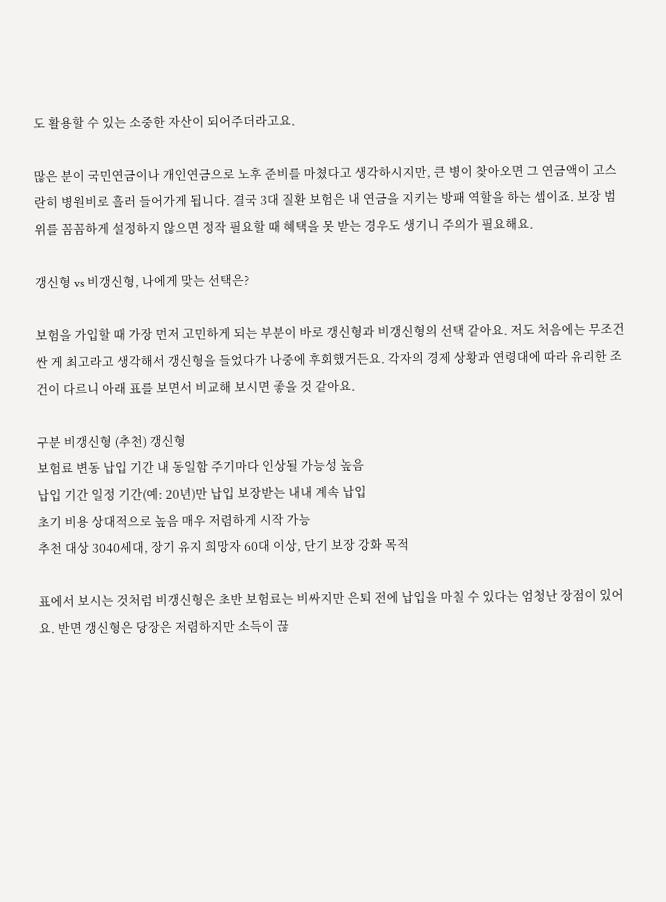도 활용할 수 있는 소중한 자산이 되어주더라고요.

많은 분이 국민연금이나 개인연금으로 노후 준비를 마쳤다고 생각하시지만, 큰 병이 찾아오면 그 연금액이 고스란히 병원비로 흘러 들어가게 됩니다. 결국 3대 질환 보험은 내 연금을 지키는 방패 역할을 하는 셈이죠. 보장 범위를 꼼꼼하게 설정하지 않으면 정작 필요할 때 혜택을 못 받는 경우도 생기니 주의가 필요해요.

갱신형 vs 비갱신형, 나에게 맞는 선택은?

보험을 가입할 때 가장 먼저 고민하게 되는 부분이 바로 갱신형과 비갱신형의 선택 같아요. 저도 처음에는 무조건 싼 게 최고라고 생각해서 갱신형을 들었다가 나중에 후회했거든요. 각자의 경제 상황과 연령대에 따라 유리한 조건이 다르니 아래 표를 보면서 비교해 보시면 좋을 것 같아요.

구분 비갱신형 (추천) 갱신형
보험료 변동 납입 기간 내 동일함 주기마다 인상될 가능성 높음
납입 기간 일정 기간(예: 20년)만 납입 보장받는 내내 계속 납입
초기 비용 상대적으로 높음 매우 저렴하게 시작 가능
추천 대상 3040세대, 장기 유지 희망자 60대 이상, 단기 보장 강화 목적

표에서 보시는 것처럼 비갱신형은 초반 보험료는 비싸지만 은퇴 전에 납입을 마칠 수 있다는 엄청난 장점이 있어요. 반면 갱신형은 당장은 저렴하지만 소득이 끊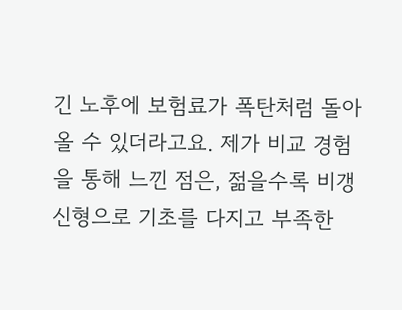긴 노후에 보험료가 폭탄처럼 돌아올 수 있더라고요. 제가 비교 경험을 통해 느낀 점은, 젊을수록 비갱신형으로 기초를 다지고 부족한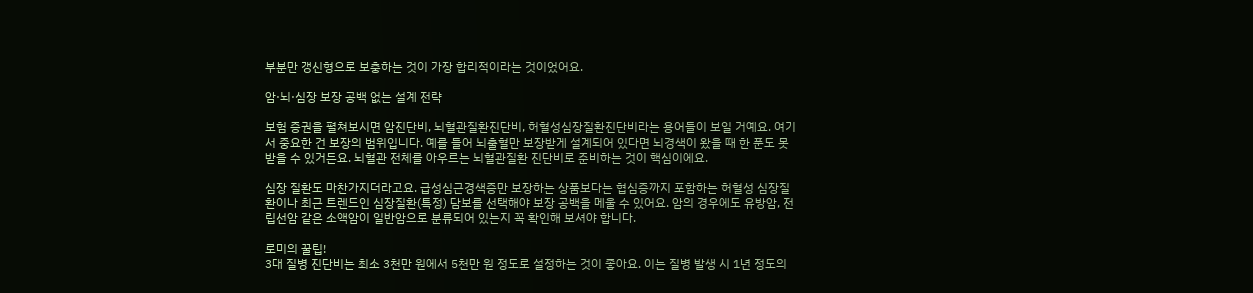부분만 갱신형으로 보충하는 것이 가장 합리적이라는 것이었어요.

암·뇌·심장 보장 공백 없는 설계 전략

보험 증권을 펼쳐보시면 암진단비, 뇌혈관질환진단비, 허혈성심장질환진단비라는 용어들이 보일 거예요. 여기서 중요한 건 보장의 범위입니다. 예를 들어 뇌출혈만 보장받게 설계되어 있다면 뇌경색이 왔을 때 한 푼도 못 받을 수 있거든요. 뇌혈관 전체를 아우르는 뇌혈관질환 진단비로 준비하는 것이 핵심이에요.

심장 질환도 마찬가지더라고요. 급성심근경색증만 보장하는 상품보다는 협심증까지 포함하는 허혈성 심장질환이나 최근 트렌드인 심장질환(특정) 담보를 선택해야 보장 공백을 메울 수 있어요. 암의 경우에도 유방암, 전립선암 같은 소액암이 일반암으로 분류되어 있는지 꼭 확인해 보셔야 합니다.

로미의 꿀팁!
3대 질병 진단비는 최소 3천만 원에서 5천만 원 정도로 설정하는 것이 좋아요. 이는 질병 발생 시 1년 정도의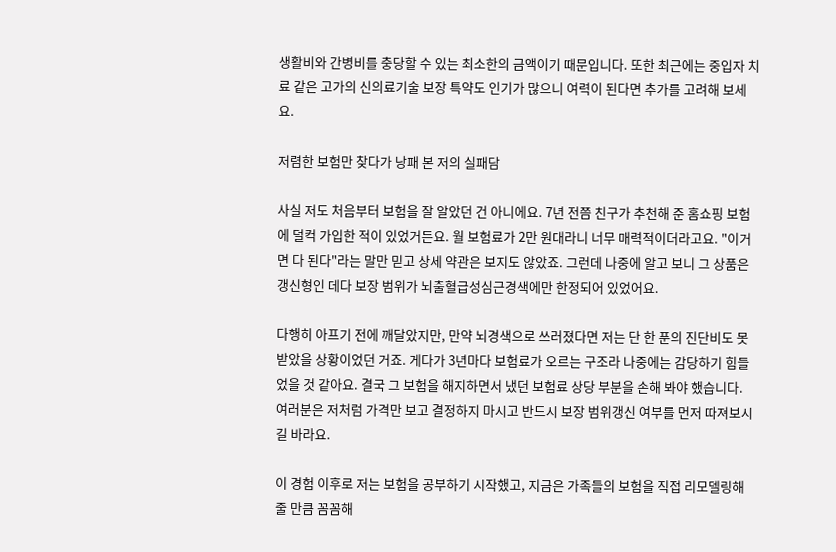생활비와 간병비를 충당할 수 있는 최소한의 금액이기 때문입니다. 또한 최근에는 중입자 치료 같은 고가의 신의료기술 보장 특약도 인기가 많으니 여력이 된다면 추가를 고려해 보세요.

저렴한 보험만 찾다가 낭패 본 저의 실패담

사실 저도 처음부터 보험을 잘 알았던 건 아니에요. 7년 전쯤 친구가 추천해 준 홈쇼핑 보험에 덜컥 가입한 적이 있었거든요. 월 보험료가 2만 원대라니 너무 매력적이더라고요. "이거면 다 된다"라는 말만 믿고 상세 약관은 보지도 않았죠. 그런데 나중에 알고 보니 그 상품은 갱신형인 데다 보장 범위가 뇌출혈급성심근경색에만 한정되어 있었어요.

다행히 아프기 전에 깨달았지만, 만약 뇌경색으로 쓰러졌다면 저는 단 한 푼의 진단비도 못 받았을 상황이었던 거죠. 게다가 3년마다 보험료가 오르는 구조라 나중에는 감당하기 힘들었을 것 같아요. 결국 그 보험을 해지하면서 냈던 보험료 상당 부분을 손해 봐야 했습니다. 여러분은 저처럼 가격만 보고 결정하지 마시고 반드시 보장 범위갱신 여부를 먼저 따져보시길 바라요.

이 경험 이후로 저는 보험을 공부하기 시작했고, 지금은 가족들의 보험을 직접 리모델링해 줄 만큼 꼼꼼해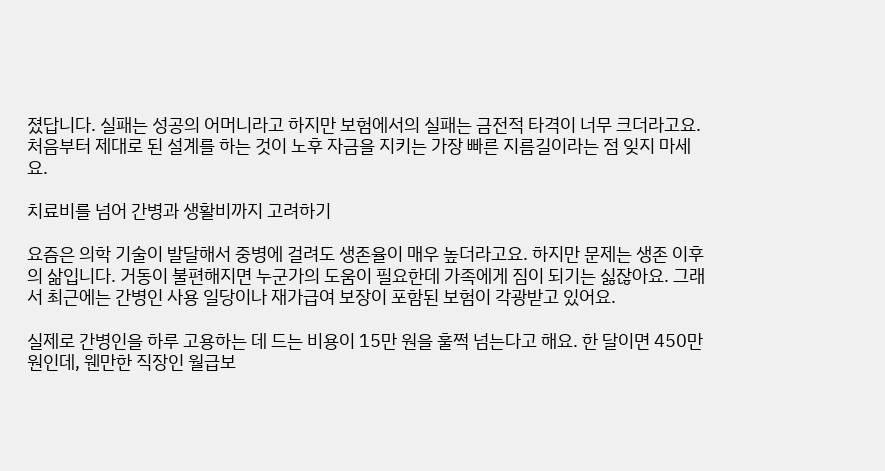졌답니다. 실패는 성공의 어머니라고 하지만 보험에서의 실패는 금전적 타격이 너무 크더라고요. 처음부터 제대로 된 설계를 하는 것이 노후 자금을 지키는 가장 빠른 지름길이라는 점 잊지 마세요.

치료비를 넘어 간병과 생활비까지 고려하기

요즘은 의학 기술이 발달해서 중병에 걸려도 생존율이 매우 높더라고요. 하지만 문제는 생존 이후의 삶입니다. 거동이 불편해지면 누군가의 도움이 필요한데 가족에게 짐이 되기는 싫잖아요. 그래서 최근에는 간병인 사용 일당이나 재가급여 보장이 포함된 보험이 각광받고 있어요.

실제로 간병인을 하루 고용하는 데 드는 비용이 15만 원을 훌쩍 넘는다고 해요. 한 달이면 450만 원인데, 웬만한 직장인 월급보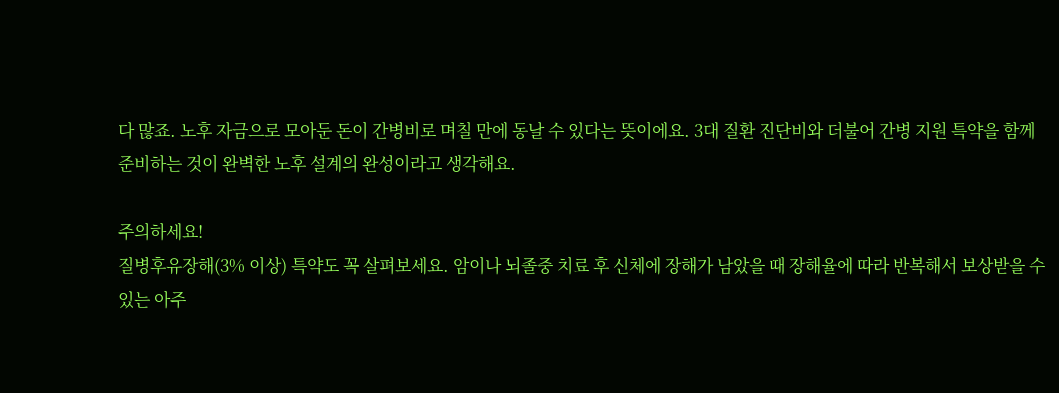다 많죠. 노후 자금으로 모아둔 돈이 간병비로 며칠 만에 동날 수 있다는 뜻이에요. 3대 질환 진단비와 더불어 간병 지원 특약을 함께 준비하는 것이 완벽한 노후 설계의 완성이라고 생각해요.

주의하세요!
질병후유장해(3% 이상) 특약도 꼭 살펴보세요. 암이나 뇌졸중 치료 후 신체에 장해가 남았을 때 장해율에 따라 반복해서 보상받을 수 있는 아주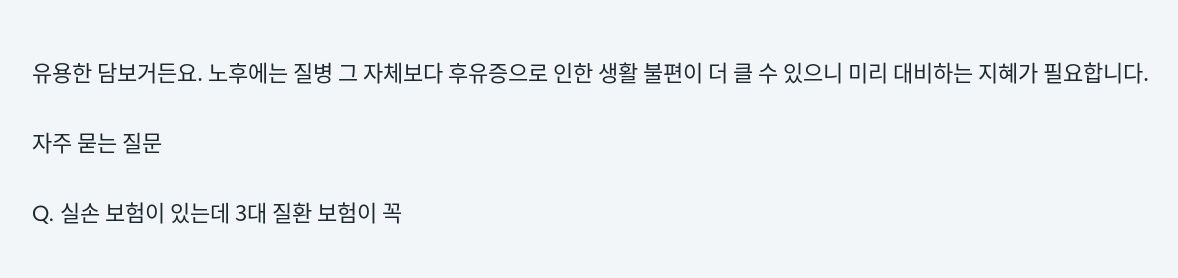유용한 담보거든요. 노후에는 질병 그 자체보다 후유증으로 인한 생활 불편이 더 클 수 있으니 미리 대비하는 지혜가 필요합니다.

자주 묻는 질문

Q. 실손 보험이 있는데 3대 질환 보험이 꼭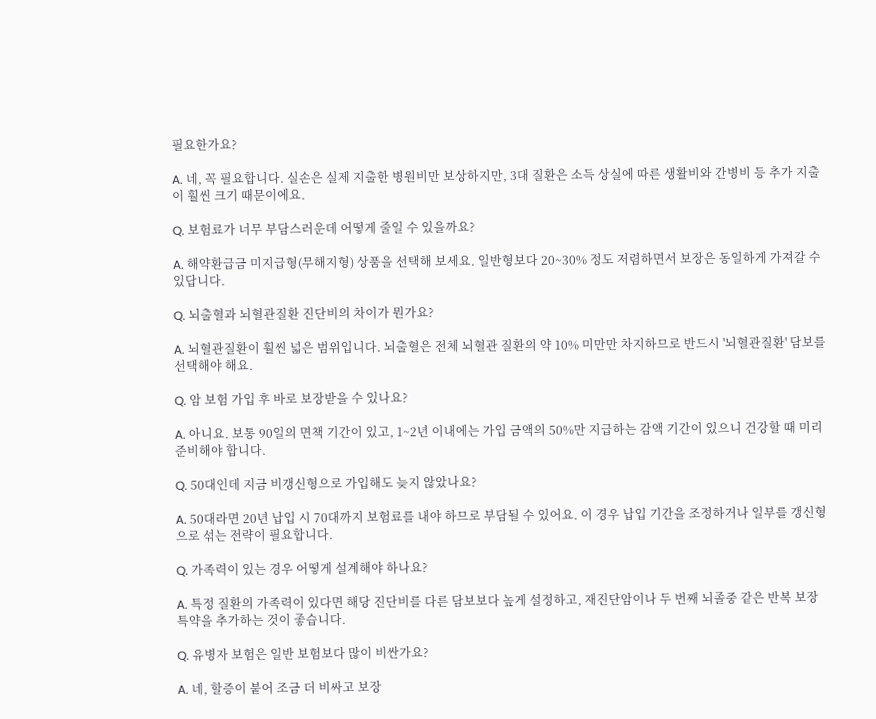필요한가요?

A. 네, 꼭 필요합니다. 실손은 실제 지출한 병원비만 보상하지만, 3대 질환은 소득 상실에 따른 생활비와 간병비 등 추가 지출이 훨씬 크기 때문이에요.

Q. 보험료가 너무 부담스러운데 어떻게 줄일 수 있을까요?

A. 해약환급금 미지급형(무해지형) 상품을 선택해 보세요. 일반형보다 20~30% 정도 저렴하면서 보장은 동일하게 가져갈 수 있답니다.

Q. 뇌출혈과 뇌혈관질환 진단비의 차이가 뭔가요?

A. 뇌혈관질환이 훨씬 넓은 범위입니다. 뇌출혈은 전체 뇌혈관 질환의 약 10% 미만만 차지하므로 반드시 '뇌혈관질환' 담보를 선택해야 해요.

Q. 암 보험 가입 후 바로 보장받을 수 있나요?

A. 아니요. 보통 90일의 면책 기간이 있고, 1~2년 이내에는 가입 금액의 50%만 지급하는 감액 기간이 있으니 건강할 때 미리 준비해야 합니다.

Q. 50대인데 지금 비갱신형으로 가입해도 늦지 않았나요?

A. 50대라면 20년 납입 시 70대까지 보험료를 내야 하므로 부담될 수 있어요. 이 경우 납입 기간을 조정하거나 일부를 갱신형으로 섞는 전략이 필요합니다.

Q. 가족력이 있는 경우 어떻게 설계해야 하나요?

A. 특정 질환의 가족력이 있다면 해당 진단비를 다른 담보보다 높게 설정하고, 재진단암이나 두 번째 뇌졸중 같은 반복 보장 특약을 추가하는 것이 좋습니다.

Q. 유병자 보험은 일반 보험보다 많이 비싼가요?

A. 네, 할증이 붙어 조금 더 비싸고 보장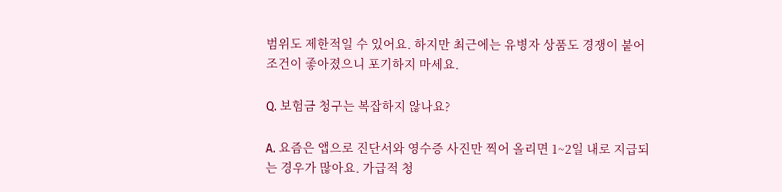범위도 제한적일 수 있어요. 하지만 최근에는 유병자 상품도 경쟁이 붙어 조건이 좋아졌으니 포기하지 마세요.

Q. 보험금 청구는 복잡하지 않나요?

A. 요즘은 앱으로 진단서와 영수증 사진만 찍어 올리면 1~2일 내로 지급되는 경우가 많아요. 가급적 청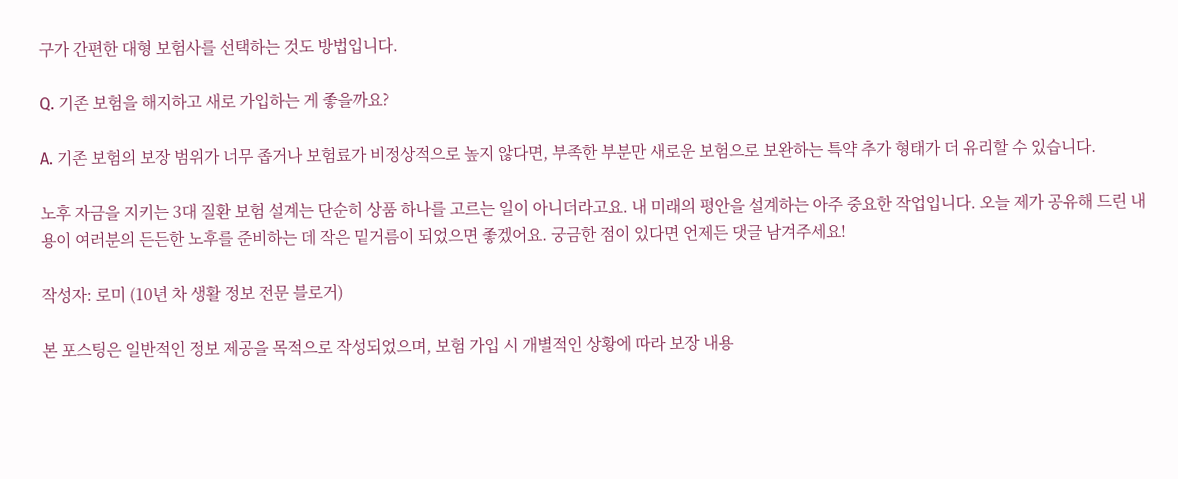구가 간편한 대형 보험사를 선택하는 것도 방법입니다.

Q. 기존 보험을 해지하고 새로 가입하는 게 좋을까요?

A. 기존 보험의 보장 범위가 너무 좁거나 보험료가 비정상적으로 높지 않다면, 부족한 부분만 새로운 보험으로 보완하는 특약 추가 형태가 더 유리할 수 있습니다.

노후 자금을 지키는 3대 질환 보험 설계는 단순히 상품 하나를 고르는 일이 아니더라고요. 내 미래의 평안을 설계하는 아주 중요한 작업입니다. 오늘 제가 공유해 드린 내용이 여러분의 든든한 노후를 준비하는 데 작은 밑거름이 되었으면 좋겠어요. 궁금한 점이 있다면 언제든 댓글 남겨주세요!

작성자: 로미 (10년 차 생활 정보 전문 블로거)

본 포스팅은 일반적인 정보 제공을 목적으로 작성되었으며, 보험 가입 시 개별적인 상황에 따라 보장 내용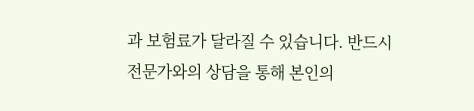과 보험료가 달라질 수 있습니다. 반드시 전문가와의 상담을 통해 본인의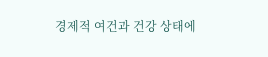경제적 여건과 건강 상태에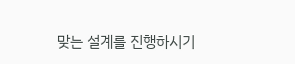맞는 설계를 진행하시기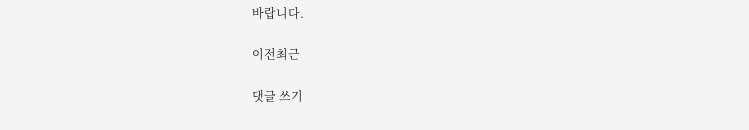바랍니다.

이전최근

댓글 쓰기